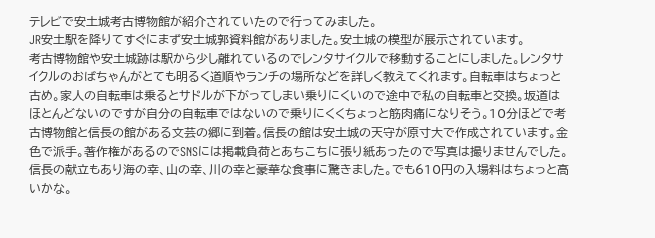テレビで安土城考古博物館が紹介されていたので行ってみました。
JR安土駅を降りてすぐにまず安土城郭資料館がありました。安土城の模型が展示されています。
考古博物館や安土城跡は駅から少し離れているのでレンタサイクルで移動することにしました。レンタサイクルのおばちゃんがとても明るく道順やランチの場所などを詳しく教えてくれます。自転車はちょっと古め。家人の自転車は乗るとサドルが下がってしまい乗りにくいので途中で私の自転車と交換。坂道はほとんどないのですが自分の自転車ではないので乗りにくくちょっと筋肉痛になりそう。10分ほどで考古博物館と信長の館がある文芸の郷に到着。信長の館は安土城の天守が原寸大で作成されています。金色で派手。著作権があるのでSNSには掲載負荷とあちこちに張り紙あったので写真は撮りませんでした。信長の献立もあり海の幸、山の幸、川の幸と豪華な食事に驚きました。でも610円の入場料はちょっと高いかな。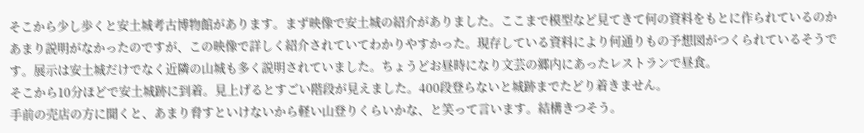そこから少し歩くと安土城考古博物館があります。まず映像で安土城の紹介がありました。ここまで模型など見てきて何の資料をもとに作られているのかあまり説明がなかったのですが、この映像で詳しく紹介されていてわかりやすかった。現存している資料により何通りもの予想図がつくられているそうです。展示は安土城だけでなく近隣の山城も多く説明されていました。ちょうどお昼時になり文芸の郷内にあったレストランで昼食。
そこから10分ほどで安土城跡に到着。見上げるとすごい階段が見えました。400段登らないと城跡までたどり着きません。
手前の売店の方に聞くと、あまり脅すといけないから軽い山登りくらいかな、と笑って言います。結構きつそう。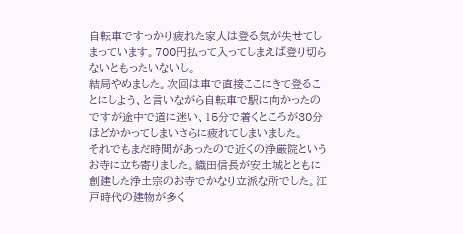自転車ですっかり疲れた家人は登る気が失せてしまっています。700円払って入ってしまえば登り切らないともったいないし。
結局やめました。次回は車で直接ここにきて登ることにしよう、と言いながら自転車で駅に向かったのですが途中で道に迷い、15分で着くところが30分ほどかかってしまいさらに疲れてしまいました。
それでもまだ時間があったので近くの浄厳院というお寺に立ち寄りました。織田信長が安土城とともに創建した浄土宗のお寺でかなり立派な所でした。江戸時代の建物が多く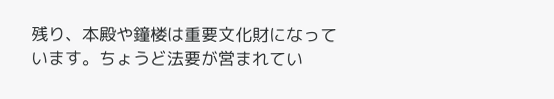残り、本殿や鐘楼は重要文化財になっています。ちょうど法要が営まれてい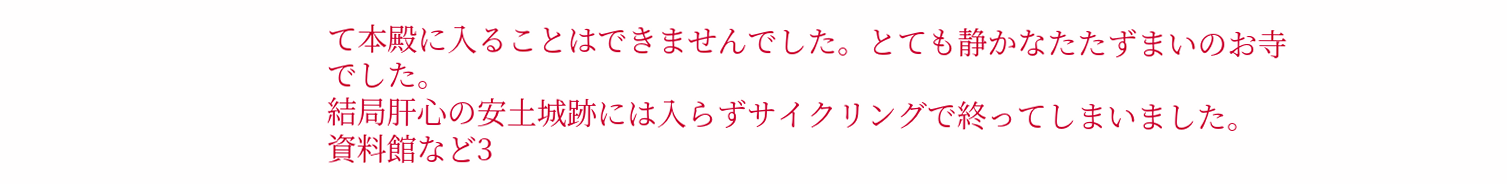て本殿に入ることはできませんでした。とても静かなたたずまいのお寺でした。
結局肝心の安土城跡には入らずサイクリングで終ってしまいました。
資料館など3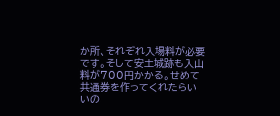か所、それぞれ入場料が必要です。そして安土城跡も入山料が700円かかる。せめて共通券を作ってくれたらいいの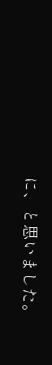に、と思いました。